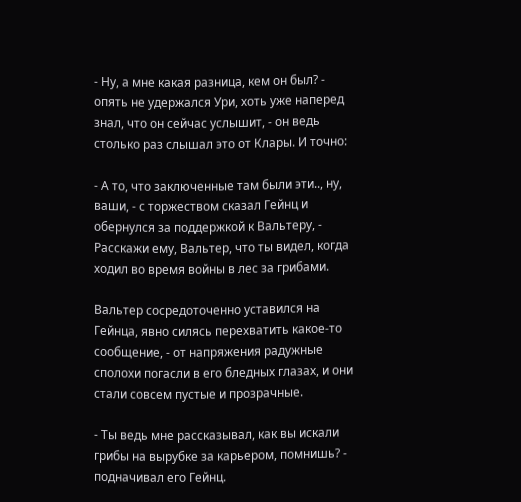- Ну, а мне какая разница, кем он был? - опять не удержался Ури, хоть уже наперед знал, что он сейчас услышит, - он ведь столько раз слышал это от Клары. И точно:

- А то, что заключенные там были эти.., ну, ваши, - с торжеством сказал Гейнц и обернулся за поддержкой к Вальтеру, - Расскажи ему, Вальтер, что ты видел, когда ходил во время войны в лес за грибами.

Вальтер сосредоточенно уставился на Гейнца, явно силясь перехватить какое-то сообщение, - от напряжения радужные сполохи погасли в его бледных глазах, и они стали совсем пустые и прозрачные.

- Ты ведь мне рассказывал, как вы искали грибы на вырубке за карьером, помнишь? - подначивал его Гейнц.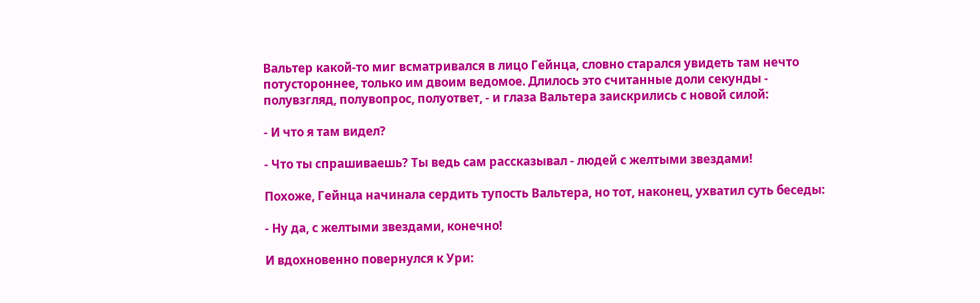Вальтер какой-то миг всматривался в лицо Гейнца, словно старался увидеть там нечто потустороннее, только им двоим ведомое. Длилось это считанные доли секунды - полувзгляд, полувопрос, полуответ, - и глаза Вальтера заискрились с новой силой:

- И что я там видел?

- Что ты спрашиваешь? Ты ведь сам рассказывал - людей с желтыми звездами!

Похоже, Гейнца начинала сердить тупость Вальтера, но тот, наконец, ухватил суть беседы:

- Ну да, с желтыми звездами, конечно!

И вдохновенно повернулся к Ури: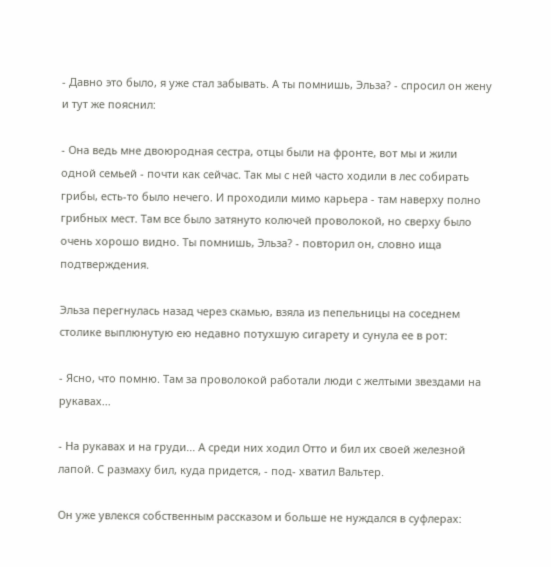- Давно это было, я уже стал забывать. А ты помнишь, Эльза? - спросил он жену и тут же пояснил:

- Она ведь мне двоюродная сестра, отцы были на фронте, вот мы и жили одной семьей - почти как сейчас. Так мы с ней часто ходили в лес собирать грибы, есть-то было нечего. И проходили мимо карьера - там наверху полно грибных мест. Там все было затянуто колючей проволокой, но сверху было очень хорошо видно. Ты помнишь, Эльза? - повторил он, словно ища подтверждения.

Эльза перегнулась назад через скамью, взяла из пепельницы на соседнем столике выплюнутую ею недавно потухшую сигарету и сунула ее в рот:

- Ясно, что помню. Там за проволокой работали люди с желтыми звездами на рукавах...

- На рукавах и на груди... А среди них ходил Отто и бил их своей железной лапой. С размаху бил, куда придется, - под- хватил Вальтер.

Он уже увлекся собственным рассказом и больше не нуждался в суфлерах: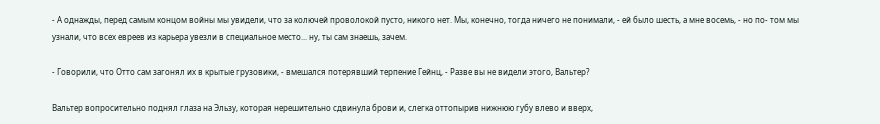- А однажды, перед самым концом войны мы увидели, что за колючей проволокой пусто, никого нет. Мы, конечно, тогда ничего не понимали, - ей было шесть, а мне восемь, - но по- том мы узнали, что всех евреев из карьера увезли в специальное место... ну, ты сам знаешь, зачем.

- Говорили, что Отто сам загонял их в крытые грузовики, - вмешался потерявший терпение Гейнц, - Разве вы не видели этого, Вальтер?

Вальтер вопросительно поднял глаза на Эльзу, которая нерешительно сдвинула брови и, слегка оттопырив нижнюю губу влево и вверх,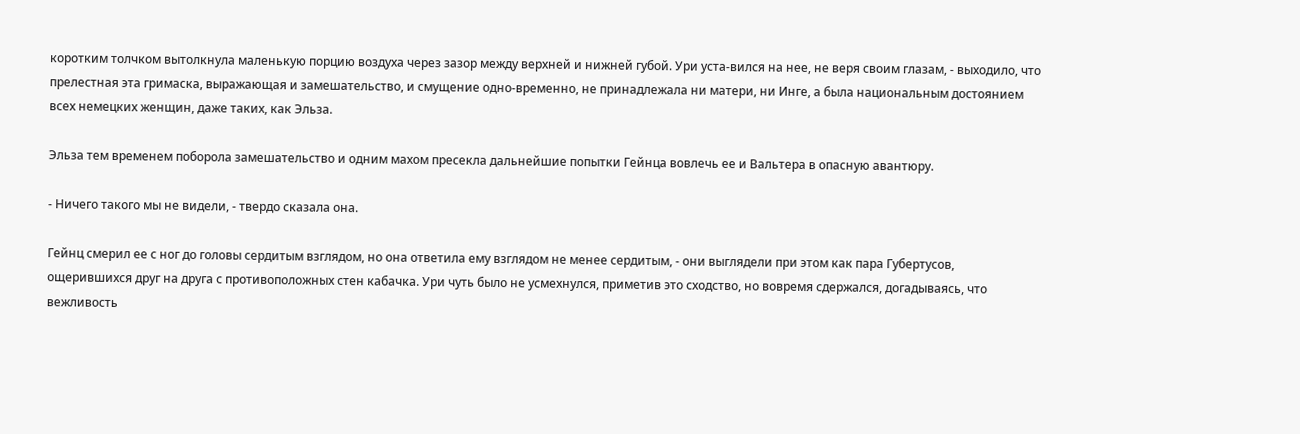коротким толчком вытолкнула маленькую порцию воздуха через зазор между верхней и нижней губой. Ури уста-вился на нее, не веря своим глазам, - выходило, что прелестная эта гримаска, выражающая и замешательство, и смущение одно-временно, не принадлежала ни матери, ни Инге, а была национальным достоянием всех немецких женщин, даже таких, как Эльза.

Эльза тем временем поборола замешательство и одним махом пресекла дальнейшие попытки Гейнца вовлечь ее и Вальтера в опасную авантюру.

- Ничего такого мы не видели, - твердо сказала она.

Гейнц смерил ее с ног до головы сердитым взглядом, но она ответила ему взглядом не менее сердитым, - они выглядели при этом как пара Губертусов, ощерившихся друг на друга с противоположных стен кабачка. Ури чуть было не усмехнулся, приметив это сходство, но вовремя сдержался, догадываясь, что вежливость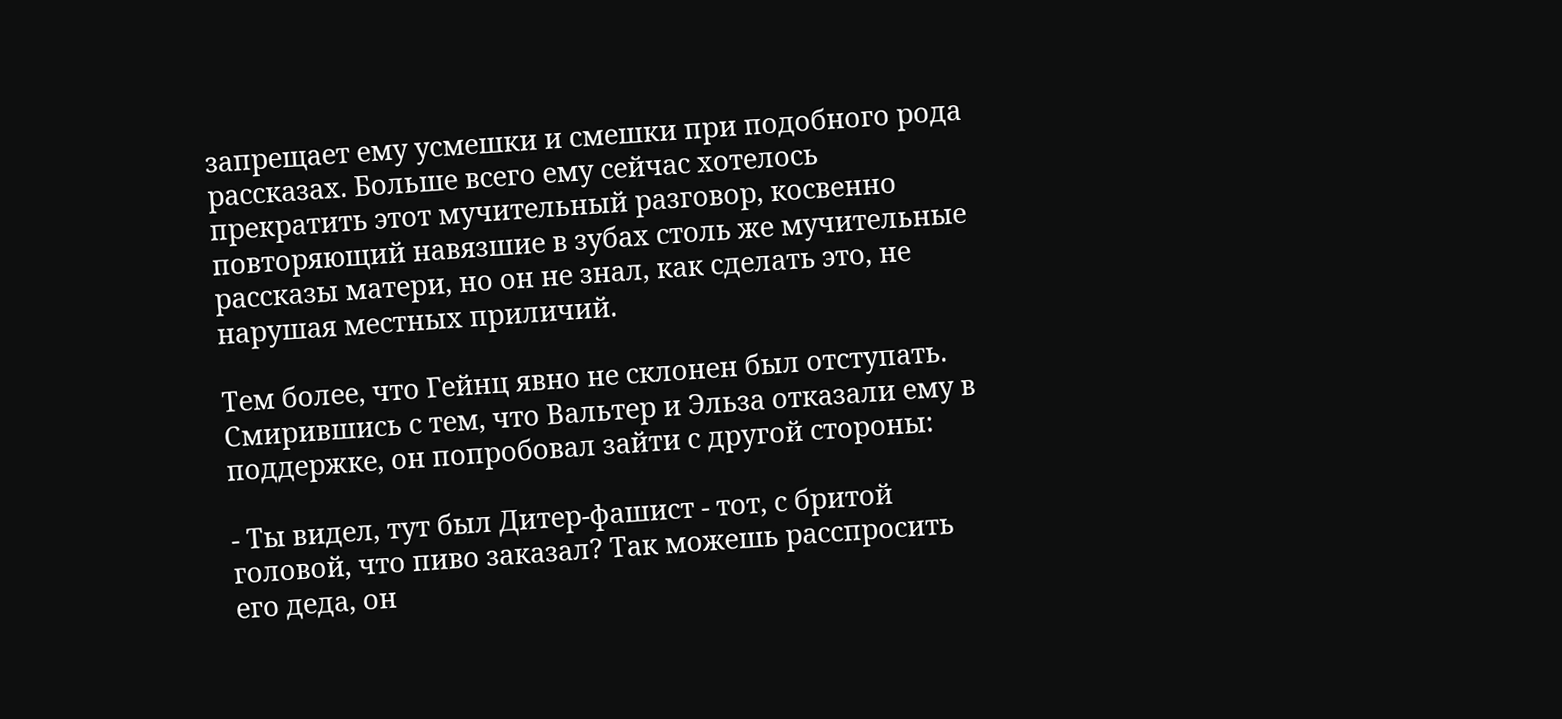запрещает ему усмешки и смешки при подобного рода рассказах. Больше всего ему сейчас хотелось прекратить этот мучительный разговор, косвенно повторяющий навязшие в зубах столь же мучительные рассказы матери, но он не знал, как сделать это, не нарушая местных приличий.

Тем более, что Гейнц явно не склонен был отступать. Смирившись с тем, что Вальтер и Эльза отказали ему в поддержке, он попробовал зайти с другой стороны:

- Ты видел, тут был Дитер-фашист - тот, с бритой головой, что пиво заказал? Так можешь расспросить его деда, он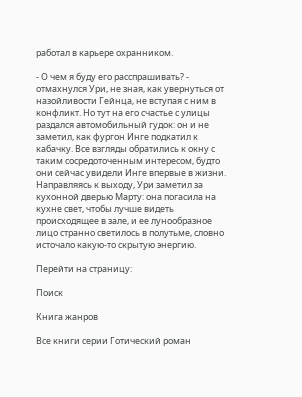работал в карьере охранником.

- О чем я буду его расспрашивать? - отмахнулся Ури, не зная, как увернуться от назойливости Гейнца, не вступая с ним в конфликт. Но тут на его счастье с улицы раздался автомобильный гудок: он и не заметил, как фургон Инге подкатил к кабачку. Все взгляды обратились к окну с таким сосредоточенным интересом, будто они сейчас увидели Инге впервые в жизни. Направляясь к выходу, Ури заметил за кухонной дверью Марту: она погасила на кухне свет, чтобы лучше видеть происходящее в зале, и ее лунообразное лицо странно светилось в полутьме, словно источало какую-то скрытую энергию.

Перейти на страницу:

Поиск

Книга жанров

Все книги серии Готический роман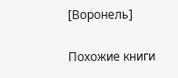[Воронель]

Похожие книги